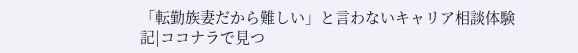「転勤族妻だから難しい」と言わないキャリア相談体験記|ココナラで見つ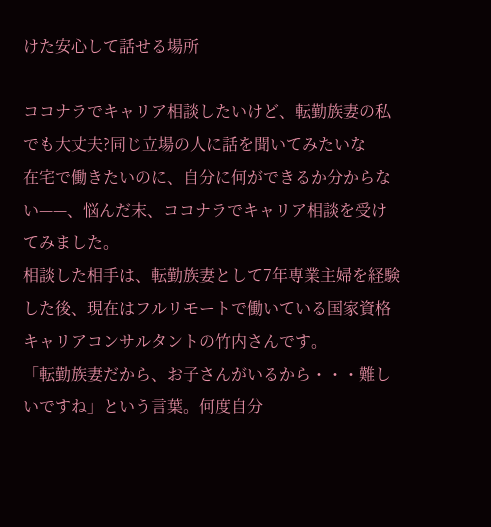けた安心して話せる場所

ココナラでキャリア相談したいけど、転勤族妻の私でも大丈夫?同じ立場の人に話を聞いてみたいな
在宅で働きたいのに、自分に何ができるか分からない——、悩んだ末、ココナラでキャリア相談を受けてみました。
相談した相手は、転勤族妻として7年専業主婦を経験した後、現在はフルリモートで働いている国家資格キャリアコンサルタントの竹内さんです。
「転勤族妻だから、お子さんがいるから・・・難しいですね」という言葉。何度自分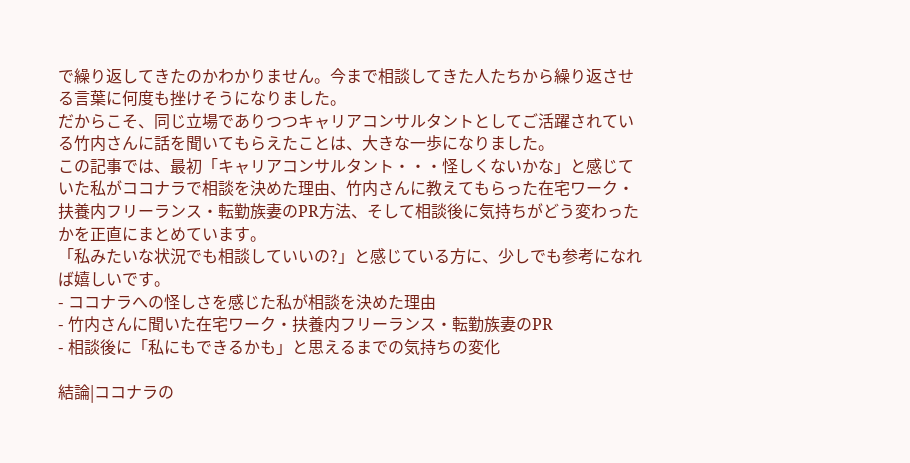で繰り返してきたのかわかりません。今まで相談してきた人たちから繰り返させる言葉に何度も挫けそうになりました。
だからこそ、同じ立場でありつつキャリアコンサルタントとしてご活躍されている竹内さんに話を聞いてもらえたことは、大きな一歩になりました。
この記事では、最初「キャリアコンサルタント・・・怪しくないかな」と感じていた私がココナラで相談を決めた理由、竹内さんに教えてもらった在宅ワーク・扶養内フリーランス・転勤族妻のPR方法、そして相談後に気持ちがどう変わったかを正直にまとめています。
「私みたいな状況でも相談していいの?」と感じている方に、少しでも参考になれば嬉しいです。
- ココナラへの怪しさを感じた私が相談を決めた理由
- 竹内さんに聞いた在宅ワーク・扶養内フリーランス・転勤族妻のPR
- 相談後に「私にもできるかも」と思えるまでの気持ちの変化

結論|ココナラの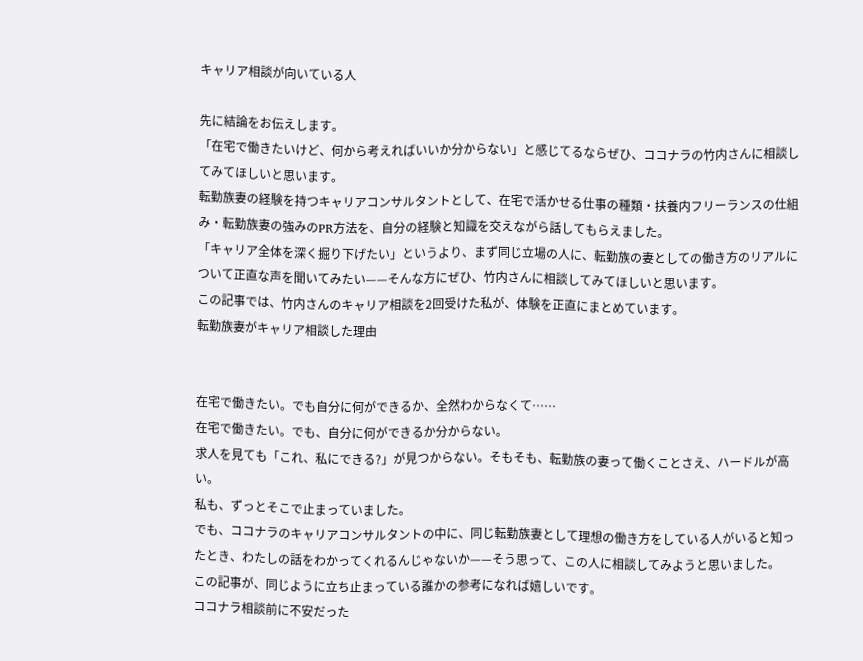キャリア相談が向いている人

先に結論をお伝えします。
「在宅で働きたいけど、何から考えればいいか分からない」と感じてるならぜひ、ココナラの竹内さんに相談してみてほしいと思います。
転勤族妻の経験を持つキャリアコンサルタントとして、在宅で活かせる仕事の種類・扶養内フリーランスの仕組み・転勤族妻の強みのPR方法を、自分の経験と知識を交えながら話してもらえました。
「キャリア全体を深く掘り下げたい」というより、まず同じ立場の人に、転勤族の妻としての働き方のリアルについて正直な声を聞いてみたい——そんな方にぜひ、竹内さんに相談してみてほしいと思います。
この記事では、竹内さんのキャリア相談を2回受けた私が、体験を正直にまとめています。
転勤族妻がキャリア相談した理由


在宅で働きたい。でも自分に何ができるか、全然わからなくて……
在宅で働きたい。でも、自分に何ができるか分からない。
求人を見ても「これ、私にできる?」が見つからない。そもそも、転勤族の妻って働くことさえ、ハードルが高い。
私も、ずっとそこで止まっていました。
でも、ココナラのキャリアコンサルタントの中に、同じ転勤族妻として理想の働き方をしている人がいると知ったとき、わたしの話をわかってくれるんじゃないか——そう思って、この人に相談してみようと思いました。
この記事が、同じように立ち止まっている誰かの参考になれば嬉しいです。
ココナラ相談前に不安だった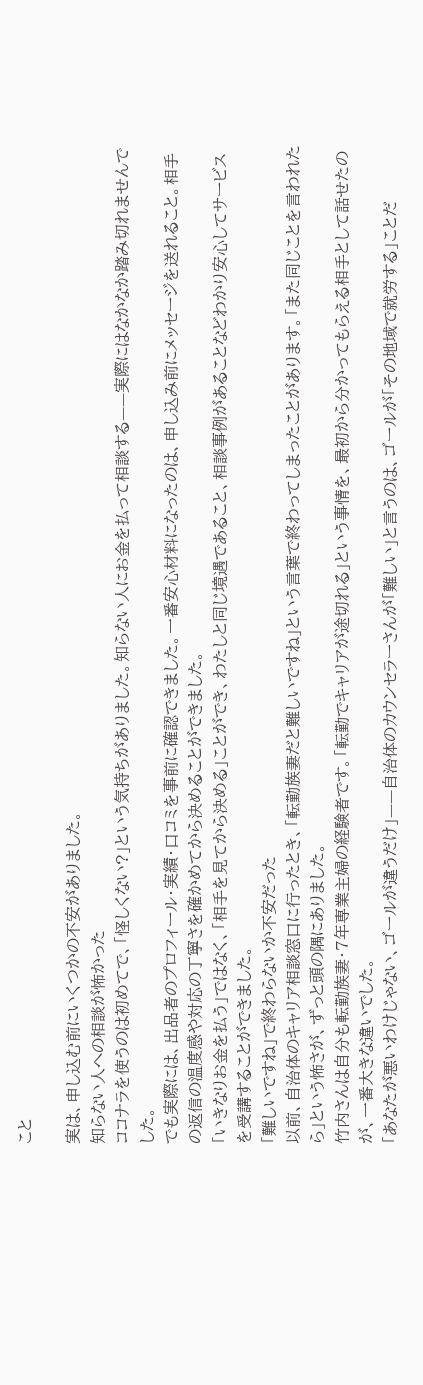こと

実は、申し込む前にいくつかの不安がありました。
知らない人への相談が怖かった
ココナラを使うのは初めてで、「怪しくない?」という気持ちがありました。知らない人にお金を払って相談する——実際にはなかなか踏み切れませんでした。
でも実際には、出品者のプロフィール・実績・口コミを事前に確認できました。一番安心材料になったのは、申し込み前にメッセージを送れること。相手の返信の温度感や対応の丁寧さを確かめてから決めることができました。
「いきなりお金を払う」ではなく、「相手を見てから決める」ことができ、わたしと同じ境遇であること、相談事例があることなどわかり安心してサービスを受講することができました。
「難しいですね」で終わらないか不安だった
以前、自治体のキャリア相談窓口に行ったとき、「転勤族妻だと難しいですね」という言葉で終わってしまったことがあります。「また同じことを言われたら」という怖さが、ずっと頭の隅にありました。
竹内さんは自分も転勤族妻・7年専業主婦の経験者です。「転勤でキャリアが途切れる」という事情を、最初から分かってもらえる相手として話せたのが、一番大きな違いでした。
「あなたが悪いわけじゃない、ゴールが違うだけ」——自治体のカウンセラーさんが「難しい」と言うのは、ゴールが「その地域で就労する」ことだ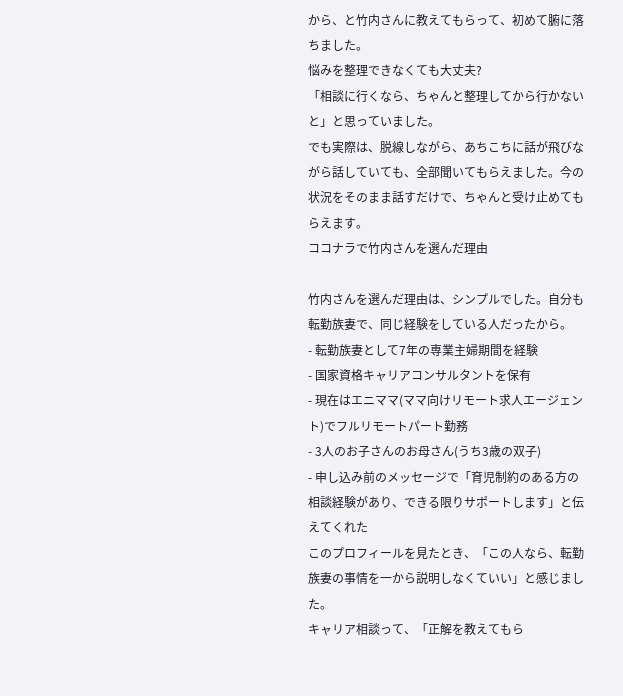から、と竹内さんに教えてもらって、初めて腑に落ちました。
悩みを整理できなくても大丈夫?
「相談に行くなら、ちゃんと整理してから行かないと」と思っていました。
でも実際は、脱線しながら、あちこちに話が飛びながら話していても、全部聞いてもらえました。今の状況をそのまま話すだけで、ちゃんと受け止めてもらえます。
ココナラで竹内さんを選んだ理由

竹内さんを選んだ理由は、シンプルでした。自分も転勤族妻で、同じ経験をしている人だったから。
- 転勤族妻として7年の専業主婦期間を経験
- 国家資格キャリアコンサルタントを保有
- 現在はエニママ(ママ向けリモート求人エージェント)でフルリモートパート勤務
- 3人のお子さんのお母さん(うち3歳の双子)
- 申し込み前のメッセージで「育児制約のある方の相談経験があり、できる限りサポートします」と伝えてくれた
このプロフィールを見たとき、「この人なら、転勤族妻の事情を一から説明しなくていい」と感じました。
キャリア相談って、「正解を教えてもら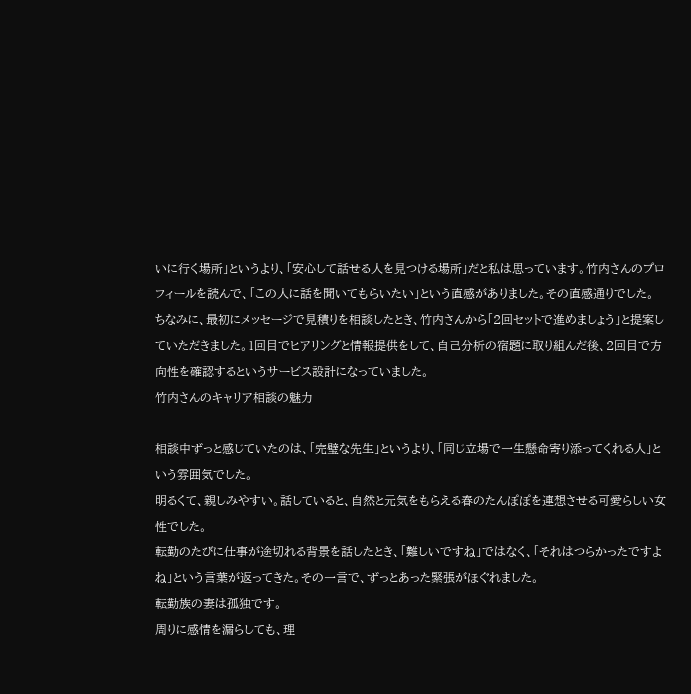いに行く場所」というより、「安心して話せる人を見つける場所」だと私は思っています。竹内さんのプロフィールを読んで、「この人に話を聞いてもらいたい」という直感がありました。その直感通りでした。
ちなみに、最初にメッセージで見積りを相談したとき、竹内さんから「2回セットで進めましょう」と提案していただきました。1回目でヒアリングと情報提供をして、自己分析の宿題に取り組んだ後、2回目で方向性を確認するというサービス設計になっていました。
竹内さんのキャリア相談の魅力

相談中ずっと感じていたのは、「完璧な先生」というより、「同じ立場で一生懸命寄り添ってくれる人」という雰囲気でした。
明るくて、親しみやすい。話していると、自然と元気をもらえる春のたんぽぽを連想させる可愛らしい女性でした。
転勤のたびに仕事が途切れる背景を話したとき、「難しいですね」ではなく、「それはつらかったですよね」という言葉が返ってきた。その一言で、ずっとあった緊張がほぐれました。
転勤族の妻は孤独です。
周りに感情を漏らしても、理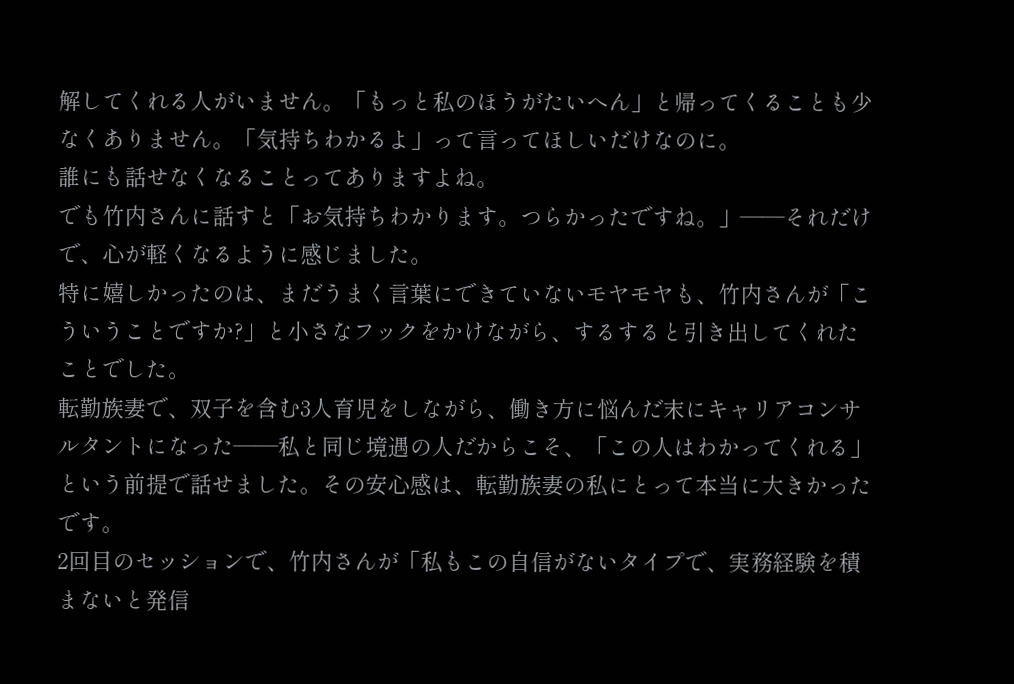解してくれる人がいません。「もっと私のほうがたいへん」と帰ってくることも少なくありません。「気持ちわかるよ」って言ってほしいだけなのに。
誰にも話せなくなることってありますよね。
でも竹内さんに話すと「お気持ちわかります。つらかったですね。」——それだけで、心が軽くなるように感じました。
特に嬉しかったのは、まだうまく言葉にできていないモヤモヤも、竹内さんが「こういうことですか?」と小さなフックをかけながら、するすると引き出してくれたことでした。
転勤族妻で、双子を含む3人育児をしながら、働き方に悩んだ末にキャリアコンサルタントになった——私と同じ境遇の人だからこそ、「この人はわかってくれる」という前提で話せました。その安心感は、転勤族妻の私にとって本当に大きかったです。
2回目のセッションで、竹内さんが「私もこの自信がないタイプで、実務経験を積まないと発信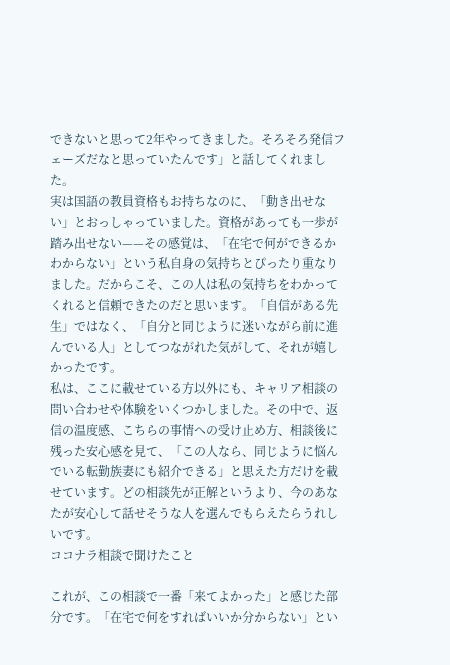できないと思って2年やってきました。そろそろ発信フェーズだなと思っていたんです」と話してくれました。
実は国語の教員資格もお持ちなのに、「動き出せない」とおっしゃっていました。資格があっても一歩が踏み出せない——その感覚は、「在宅で何ができるかわからない」という私自身の気持ちとぴったり重なりました。だからこそ、この人は私の気持ちをわかってくれると信頼できたのだと思います。「自信がある先生」ではなく、「自分と同じように迷いながら前に進んでいる人」としてつながれた気がして、それが嬉しかったです。
私は、ここに載せている方以外にも、キャリア相談の問い合わせや体験をいくつかしました。その中で、返信の温度感、こちらの事情への受け止め方、相談後に残った安心感を見て、「この人なら、同じように悩んでいる転勤族妻にも紹介できる」と思えた方だけを載せています。どの相談先が正解というより、今のあなたが安心して話せそうな人を選んでもらえたらうれしいです。
ココナラ相談で聞けたこと

これが、この相談で一番「来てよかった」と感じた部分です。「在宅で何をすればいいか分からない」とい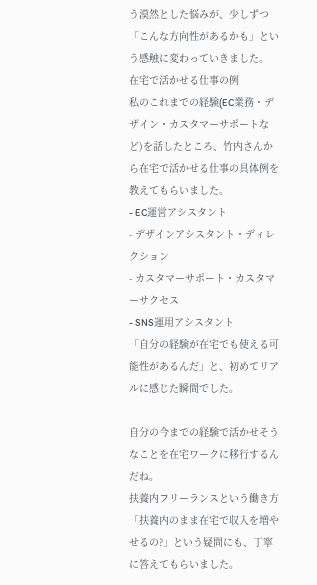う漠然とした悩みが、少しずつ「こんな方向性があるかも」という感触に変わっていきました。
在宅で活かせる仕事の例
私のこれまでの経験(EC業務・デザイン・カスタマーサポートなど)を話したところ、竹内さんから在宅で活かせる仕事の具体例を教えてもらいました。
- EC運営アシスタント
- デザインアシスタント・ディレクション
- カスタマーサポート・カスタマーサクセス
- SNS運用アシスタント
「自分の経験が在宅でも使える可能性があるんだ」と、初めてリアルに感じた瞬間でした。

自分の今までの経験で活かせそうなことを在宅ワークに移行するんだね。
扶養内フリーランスという働き方
「扶養内のまま在宅で収入を増やせるの?」という疑問にも、丁寧に答えてもらいました。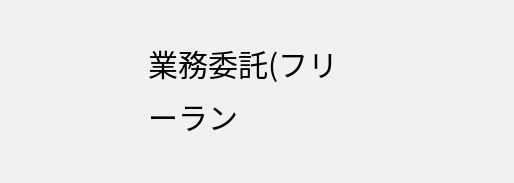業務委託(フリーラン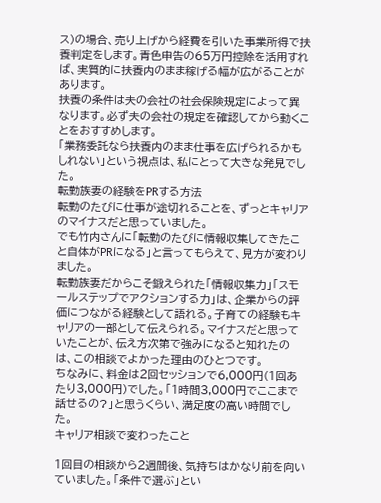ス)の場合、売り上げから経費を引いた事業所得で扶養判定をします。青色申告の65万円控除を活用すれば、実質的に扶養内のまま稼げる幅が広がることがあります。
扶養の条件は夫の会社の社会保険規定によって異なります。必ず夫の会社の規定を確認してから動くことをおすすめします。
「業務委託なら扶養内のまま仕事を広げられるかもしれない」という視点は、私にとって大きな発見でした。
転勤族妻の経験をPRする方法
転勤のたびに仕事が途切れることを、ずっとキャリアのマイナスだと思っていました。
でも竹内さんに「転勤のたびに情報収集してきたこと自体がPRになる」と言ってもらえて、見方が変わりました。
転勤族妻だからこそ鍛えられた「情報収集力」「スモールステップでアクションする力」は、企業からの評価につながる経験として語れる。子育ての経験もキャリアの一部として伝えられる。マイナスだと思っていたことが、伝え方次第で強みになると知れたのは、この相談でよかった理由のひとつです。
ちなみに、料金は2回セッションで6,000円(1回あたり3,000円)でした。「1時間3,000円でここまで話せるの?」と思うくらい、満足度の高い時間でした。
キャリア相談で変わったこと

1回目の相談から2週間後、気持ちはかなり前を向いていました。「条件で選ぶ」とい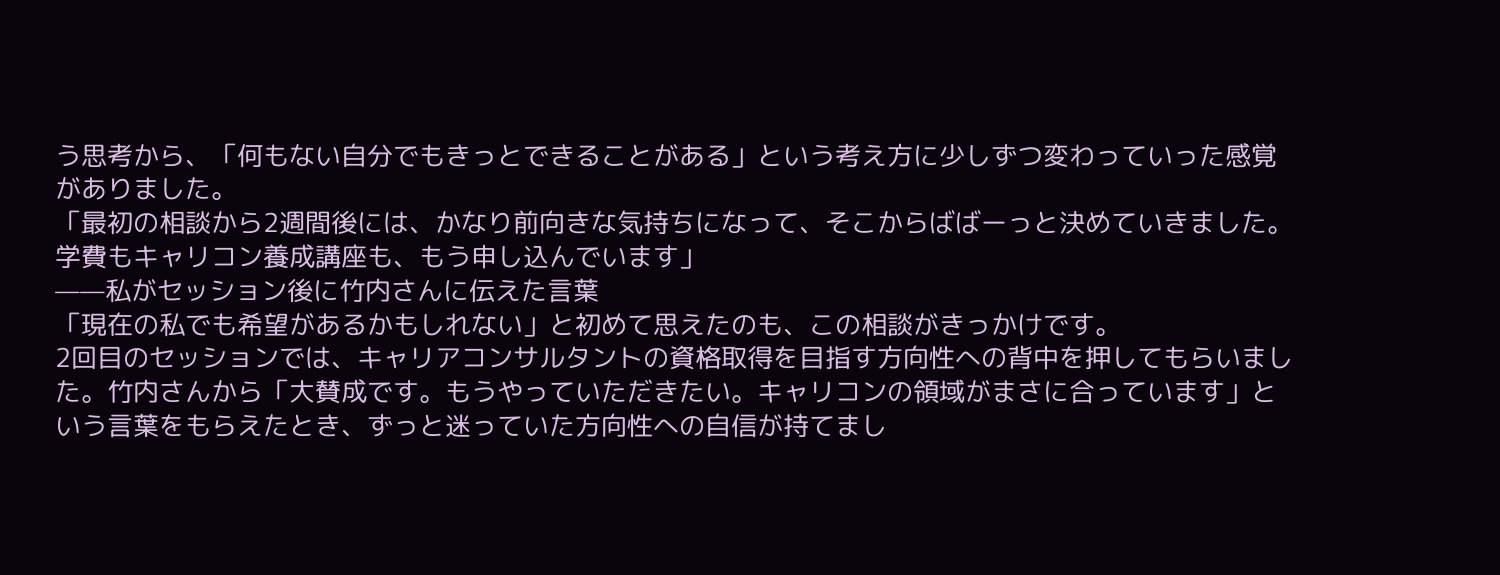う思考から、「何もない自分でもきっとできることがある」という考え方に少しずつ変わっていった感覚がありました。
「最初の相談から2週間後には、かなり前向きな気持ちになって、そこからばばーっと決めていきました。学費もキャリコン養成講座も、もう申し込んでいます」
——私がセッション後に竹内さんに伝えた言葉
「現在の私でも希望があるかもしれない」と初めて思えたのも、この相談がきっかけです。
2回目のセッションでは、キャリアコンサルタントの資格取得を目指す方向性への背中を押してもらいました。竹内さんから「大賛成です。もうやっていただきたい。キャリコンの領域がまさに合っています」という言葉をもらえたとき、ずっと迷っていた方向性への自信が持てまし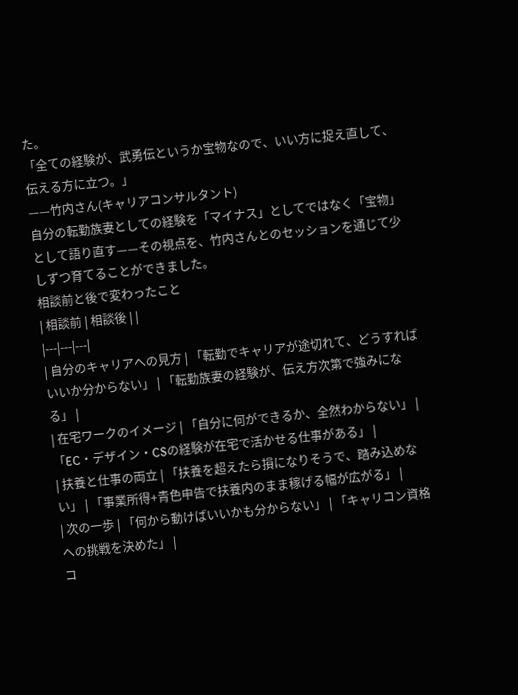た。
「全ての経験が、武勇伝というか宝物なので、いい方に捉え直して、伝える方に立つ。」
——竹内さん(キャリアコンサルタント)
自分の転勤族妻としての経験を「マイナス」としてではなく「宝物」として語り直す——その視点を、竹内さんとのセッションを通じて少しずつ育てることができました。
相談前と後で変わったこと
| 相談前 | 相談後 | |
|---|---|---|
| 自分のキャリアへの見方 | 「転勤でキャリアが途切れて、どうすればいいか分からない」 | 「転勤族妻の経験が、伝え方次第で強みになる」 |
| 在宅ワークのイメージ | 「自分に何ができるか、全然わからない」 | 「EC・デザイン・CSの経験が在宅で活かせる仕事がある」 |
| 扶養と仕事の両立 | 「扶養を超えたら損になりそうで、踏み込めない」 | 「事業所得+青色申告で扶養内のまま稼げる幅が広がる」 |
| 次の一歩 | 「何から動けばいいかも分からない」 | 「キャリコン資格への挑戦を決めた」 |
コ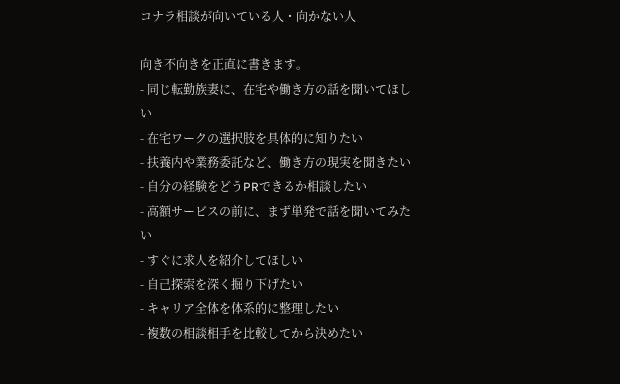コナラ相談が向いている人・向かない人

向き不向きを正直に書きます。
- 同じ転勤族妻に、在宅や働き方の話を聞いてほしい
- 在宅ワークの選択肢を具体的に知りたい
- 扶養内や業務委託など、働き方の現実を聞きたい
- 自分の経験をどうPRできるか相談したい
- 高額サービスの前に、まず単発で話を聞いてみたい
- すぐに求人を紹介してほしい
- 自己探索を深く掘り下げたい
- キャリア全体を体系的に整理したい
- 複数の相談相手を比較してから決めたい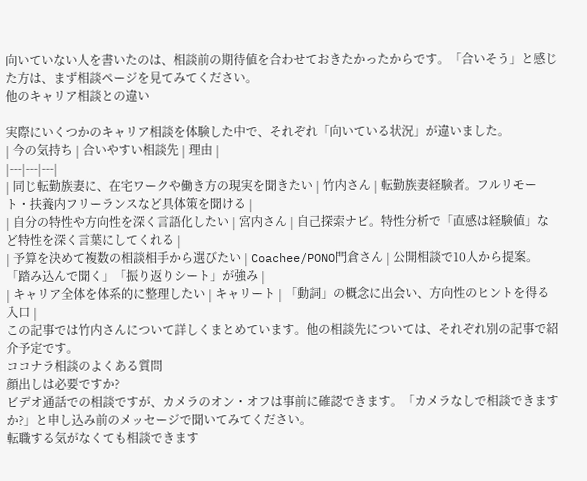向いていない人を書いたのは、相談前の期待値を合わせておきたかったからです。「合いそう」と感じた方は、まず相談ページを見てみてください。
他のキャリア相談との違い

実際にいくつかのキャリア相談を体験した中で、それぞれ「向いている状況」が違いました。
| 今の気持ち | 合いやすい相談先 | 理由 |
|---|---|---|
| 同じ転勤族妻に、在宅ワークや働き方の現実を聞きたい | 竹内さん | 転勤族妻経験者。フルリモート・扶養内フリーランスなど具体策を聞ける |
| 自分の特性や方向性を深く言語化したい | 宮内さん | 自己探索ナビ。特性分析で「直感は経験値」など特性を深く言葉にしてくれる |
| 予算を決めて複数の相談相手から選びたい | Coachee/PONO門倉さん | 公開相談で10人から提案。「踏み込んで聞く」「振り返りシート」が強み |
| キャリア全体を体系的に整理したい | キャリート | 「動詞」の概念に出会い、方向性のヒントを得る入口 |
この記事では竹内さんについて詳しくまとめています。他の相談先については、それぞれ別の記事で紹介予定です。
ココナラ相談のよくある質問
顔出しは必要ですか?
ビデオ通話での相談ですが、カメラのオン・オフは事前に確認できます。「カメラなしで相談できますか?」と申し込み前のメッセージで聞いてみてください。
転職する気がなくても相談できます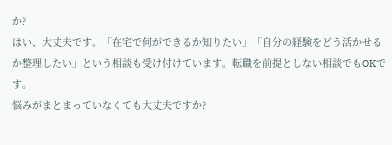か?
はい、大丈夫です。「在宅で何ができるか知りたい」「自分の経験をどう活かせるか整理したい」という相談も受け付けています。転職を前提としない相談でもOKです。
悩みがまとまっていなくても大丈夫ですか?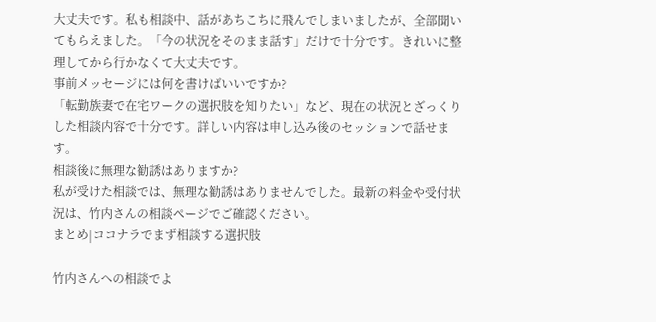大丈夫です。私も相談中、話があちこちに飛んでしまいましたが、全部聞いてもらえました。「今の状況をそのまま話す」だけで十分です。きれいに整理してから行かなくて大丈夫です。
事前メッセージには何を書けばいいですか?
「転勤族妻で在宅ワークの選択肢を知りたい」など、現在の状況とざっくりした相談内容で十分です。詳しい内容は申し込み後のセッションで話せます。
相談後に無理な勧誘はありますか?
私が受けた相談では、無理な勧誘はありませんでした。最新の料金や受付状況は、竹内さんの相談ページでご確認ください。
まとめ|ココナラでまず相談する選択肢

竹内さんへの相談でよ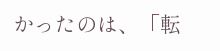かったのは、「転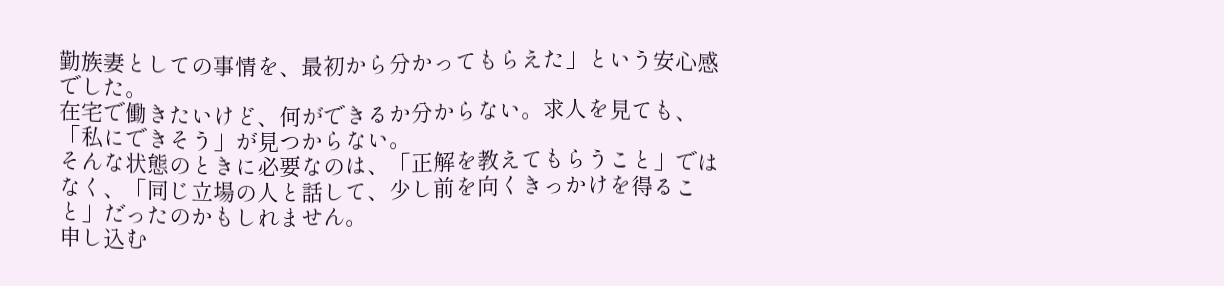勤族妻としての事情を、最初から分かってもらえた」という安心感でした。
在宅で働きたいけど、何ができるか分からない。求人を見ても、「私にできそう」が見つからない。
そんな状態のときに必要なのは、「正解を教えてもらうこと」ではなく、「同じ立場の人と話して、少し前を向くきっかけを得ること」だったのかもしれません。
申し込む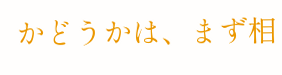かどうかは、まず相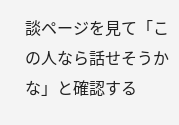談ページを見て「この人なら話せそうかな」と確認する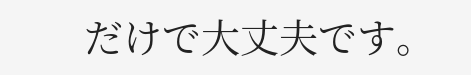だけで大丈夫です。